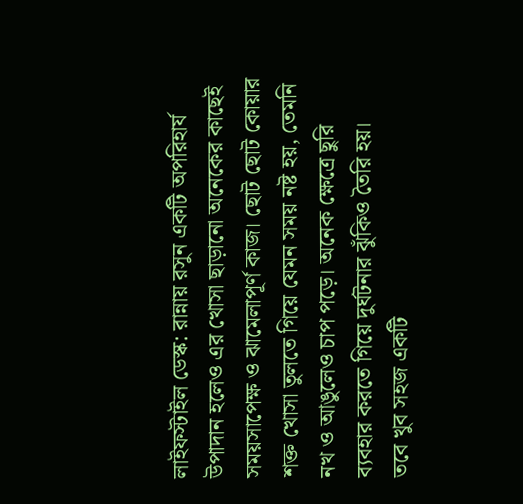লাইফস্টাইল ডেস্ক: রান্নায় রসুন একটি অপরিহার্য উপাদান হলেও এর খোসা ছাড়ানো অনেকের কাছেই সময়সাপেক্ষ ও ঝামেলাপূর্ণ কাজ। ছোট ছোট কোয়ার শক্ত খোসা তুলতে গিয়ে যেমন সময় নষ্ট হয়, তেমনি নখ ও আঙুলেও চাপ পড়ে। অনেক ক্ষেত্রে ছুরি ব্যবহার করতে গিয়ে দুর্ঘটনার ঝুঁকিও তৈরি হয়।
তবে খুব সহজ একটি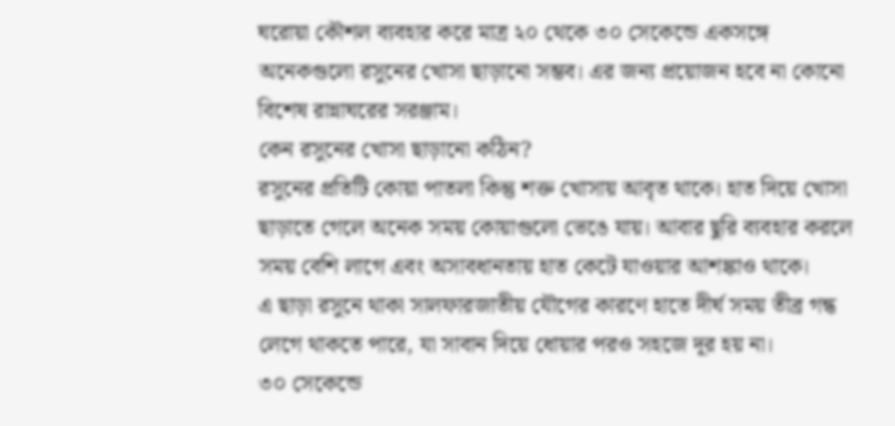ঘরোয়া কৌশল ব্যবহার করে মাত্র ২০ থেকে ৩০ সেকেন্ডে একসঙ্গে অনেকগুলো রসুনের খোসা ছাড়ানো সম্ভব। এর জন্য প্রয়োজন হবে না কোনো বিশেষ রান্নাঘরের সরঞ্জাম।
কেন রসুনের খোসা ছাড়ানো কঠিন?
রসুনের প্রতিটি কোয়া পাতলা কিন্তু শক্ত খোসায় আবৃত থাকে। হাত দিয়ে খোসা ছাড়াতে গেলে অনেক সময় কোয়াগুলো ভেঙে যায়। আবার ছুরি ব্যবহার করলে সময় বেশি লাগে এবং অসাবধানতায় হাত কেটে যাওয়ার আশঙ্কাও থাকে।
এ ছাড়া রসুনে থাকা সালফারজাতীয় যৌগের কারণে হাতে দীর্ঘ সময় তীব্র গন্ধ লেগে থাকতে পারে, যা সাবান দিয়ে ধোয়ার পরও সহজে দূর হয় না।
৩০ সেকেন্ডে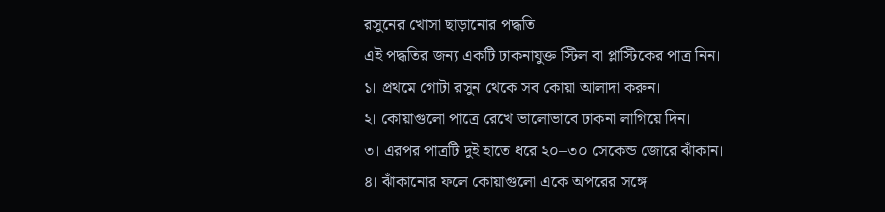রসুনের খোসা ছাড়ানোর পদ্ধতি
এই পদ্ধতির জন্য একটি ঢাকনাযুক্ত স্টিল বা প্লাস্টিকের পাত্র নিন।
১। প্রথমে গোটা রসুন থেকে সব কোয়া আলাদা করুন।
২। কোয়াগুলো পাত্রে রেখে ভালোভাবে ঢাকনা লাগিয়ে দিন।
৩। এরপর পাত্রটি দুই হাতে ধরে ২০–৩০ সেকেন্ড জোরে ঝাঁকান।
৪। ঝাঁকানোর ফলে কোয়াগুলো একে অপরের সঙ্গে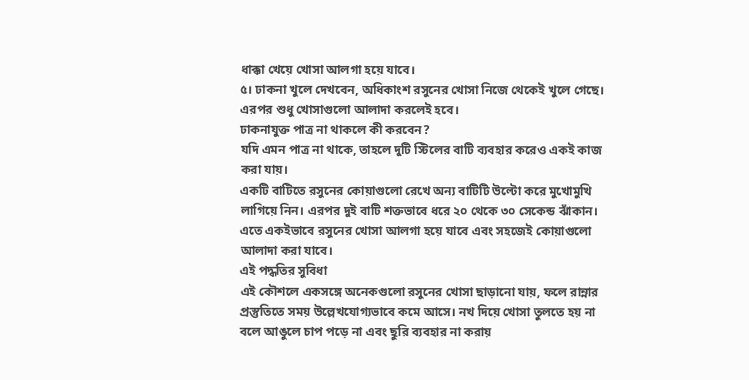ধাক্কা খেয়ে খোসা আলগা হয়ে যাবে।
৫। ঢাকনা খুলে দেখবেন, অধিকাংশ রসুনের খোসা নিজে থেকেই খুলে গেছে। এরপর শুধু খোসাগুলো আলাদা করলেই হবে।
ঢাকনাযুক্ত পাত্র না থাকলে কী করবেন?
যদি এমন পাত্র না থাকে, তাহলে দুটি স্টিলের বাটি ব্যবহার করেও একই কাজ করা যায়।
একটি বাটিতে রসুনের কোয়াগুলো রেখে অন্য বাটিটি উল্টো করে মুখোমুখি লাগিয়ে নিন। এরপর দুই বাটি শক্তভাবে ধরে ২০ থেকে ৩০ সেকেন্ড ঝাঁকান। এতে একইভাবে রসুনের খোসা আলগা হয়ে যাবে এবং সহজেই কোয়াগুলো আলাদা করা যাবে।
এই পদ্ধতির সুবিধা
এই কৌশলে একসঙ্গে অনেকগুলো রসুনের খোসা ছাড়ানো যায়, ফলে রান্নার প্রস্তুতিতে সময় উল্লেখযোগ্যভাবে কমে আসে। নখ দিয়ে খোসা তুলতে হয় না বলে আঙুলে চাপ পড়ে না এবং ছুরি ব্যবহার না করায়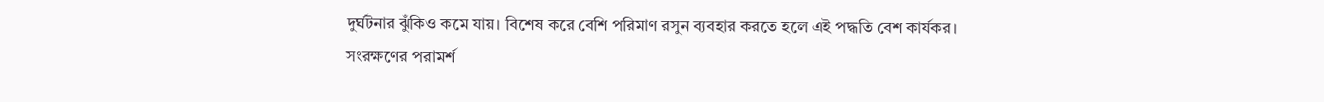দুর্ঘটনার ঝুঁকিও কমে যায়। বিশেষ করে বেশি পরিমাণ রসুন ব্যবহার করতে হলে এই পদ্ধতি বেশ কার্যকর।
সংরক্ষণের পরামর্শ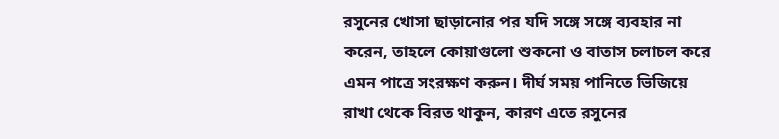রসুনের খোসা ছাড়ানোর পর যদি সঙ্গে সঙ্গে ব্যবহার না করেন, তাহলে কোয়াগুলো শুকনো ও বাতাস চলাচল করে এমন পাত্রে সংরক্ষণ করুন। দীর্ঘ সময় পানিতে ভিজিয়ে রাখা থেকে বিরত থাকুন, কারণ এতে রসুনের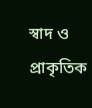স্বাদ ও প্রাকৃতিক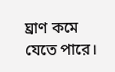ঘ্রাণ কমে যেতে পারে।